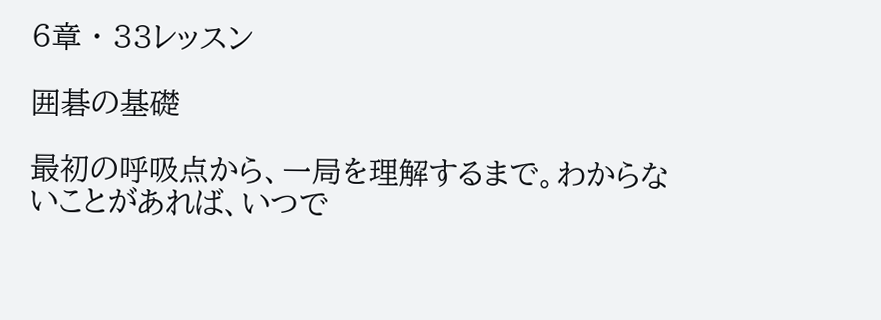6章 · 33レッスン

囲碁の基礎

最初の呼吸点から、一局を理解するまで。わからないことがあれば、いつで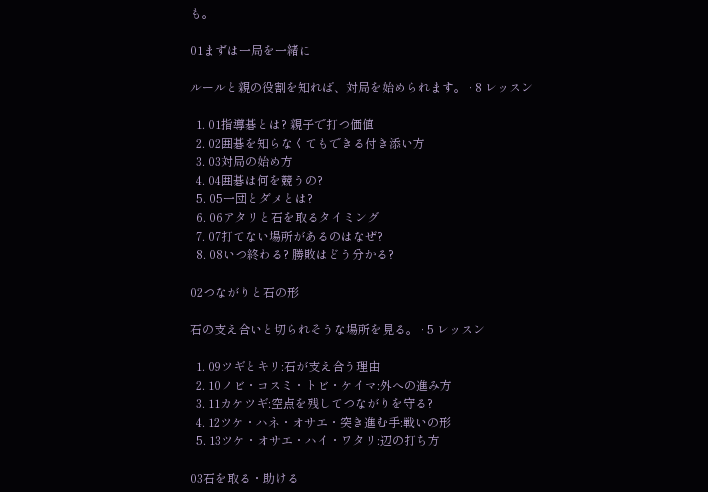も。

01まずは一局を一緒に

ルールと親の役割を知れば、対局を始められます。 · 8 レッスン

  1. 01指導碁とは? 親子で打つ価値
  2. 02囲碁を知らなくてもできる付き添い方
  3. 03対局の始め方
  4. 04囲碁は何を競うの?
  5. 05一団とダメとは?
  6. 06アタリと石を取るタイミング
  7. 07打てない場所があるのはなぜ?
  8. 08いつ終わる? 勝敗はどう分かる?

02つながりと石の形

石の支え合いと切られそうな場所を見る。 · 5 レッスン

  1. 09ツギとキリ:石が支え合う理由
  2. 10ノビ・コスミ・トビ・ケイマ:外への進み方
  3. 11カケツギ:空点を残してつながりを守る?
  4. 12ツケ・ハネ・オサエ・突き進む手:戦いの形
  5. 13ツケ・オサエ・ハイ・ワタリ:辺の打ち方

03石を取る・助ける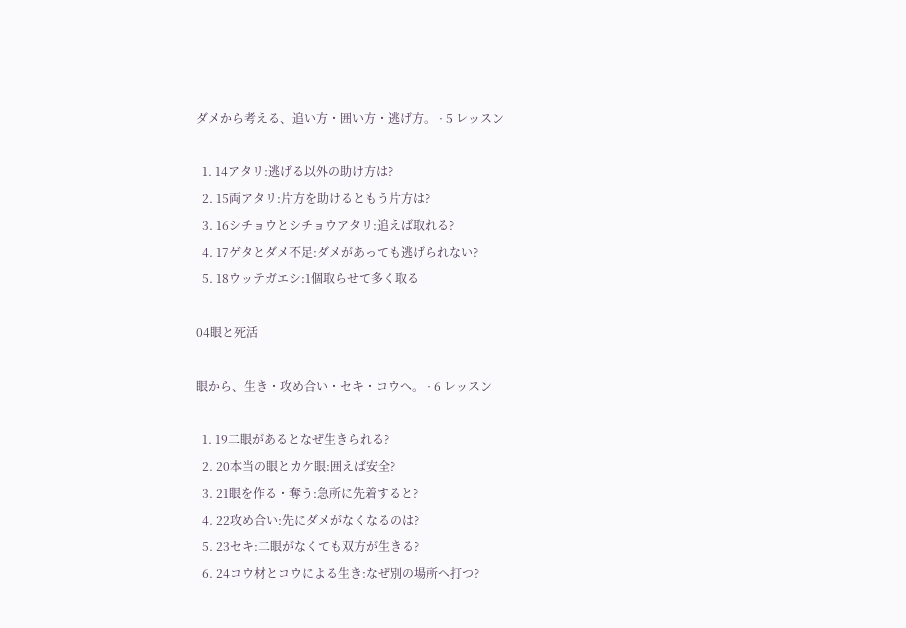ダメから考える、追い方・囲い方・逃げ方。 · 5 レッスン

  1. 14アタリ:逃げる以外の助け方は?
  2. 15両アタリ:片方を助けるともう片方は?
  3. 16シチョウとシチョウアタリ:追えば取れる?
  4. 17ゲタとダメ不足:ダメがあっても逃げられない?
  5. 18ウッテガエシ:1個取らせて多く取る

04眼と死活

眼から、生き・攻め合い・セキ・コウへ。 · 6 レッスン

  1. 19二眼があるとなぜ生きられる?
  2. 20本当の眼とカケ眼:囲えば安全?
  3. 21眼を作る・奪う:急所に先着すると?
  4. 22攻め合い:先にダメがなくなるのは?
  5. 23セキ:二眼がなくても双方が生きる?
  6. 24コウ材とコウによる生き:なぜ別の場所へ打つ?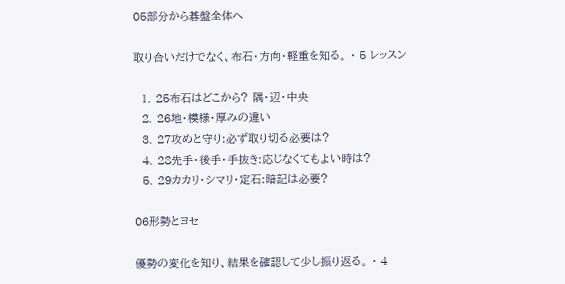05部分から碁盤全体へ

取り合いだけでなく、布石・方向・軽重を知る。 · 5 レッスン

  1. 25布石はどこから? 隅・辺・中央
  2. 26地・模様・厚みの違い
  3. 27攻めと守り:必ず取り切る必要は?
  4. 28先手・後手・手抜き:応じなくてもよい時は?
  5. 29カカリ・シマリ・定石:暗記は必要?

06形勢とヨセ

優勢の変化を知り、結果を確認して少し振り返る。 · 4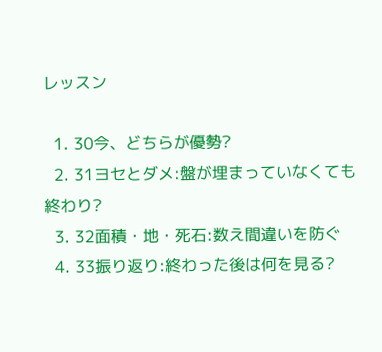レッスン

  1. 30今、どちらが優勢?
  2. 31ヨセとダメ:盤が埋まっていなくても終わり?
  3. 32面積・地・死石:数え間違いを防ぐ
  4. 33振り返り:終わった後は何を見る?